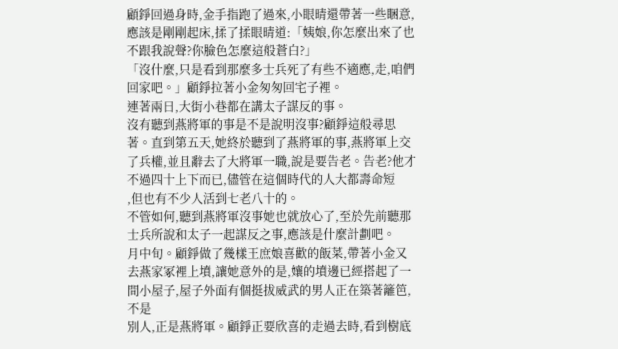顧錚回過身時,金手指跑了過來,小眼晴還帶著一些睏意,應該是剛剛起床,揉了揉眼晴道:「姨娘,你怎麼出來了也不跟我說聲?你臉色怎麼這般蒼白?」
「沒什麼,只是看到那麼多士兵死了有些不適應,走,咱們回家吧。」顧錚拉著小金匆匆回宅子裡。
連著兩日,大街小巷都在講太子謀反的事。
沒有聽到燕將軍的事是不是說明沒事?顧錚這般尋思著。直到第五天,她終於聽到了燕將軍的事,燕將軍上交了兵權,並且辭去了大將軍一職,說是要告老。告老?他才不過四十上下而已,儘管在這個時代的人大都壽命短
,但也有不少人活到七老八十的。
不管如何,聽到燕將軍沒事她也就放心了,至於先前聽那士兵所說和太子一起謀反之事,應該是什麼計劃吧。
月中旬。顧錚做了幾樣王庶娘喜歡的飯菜,帶著小金又去燕家冢裡上墳,讓她意外的是,孃的墳邊已經搭起了一間小屋子,屋子外面有個挺拔威武的男人正在築著籬笆,不是
別人,正是燕將軍。顧錚正要欣喜的走過去時,看到樹底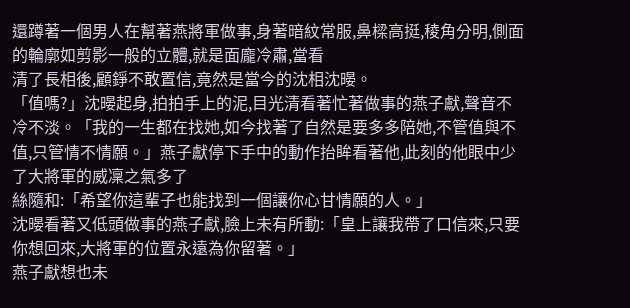還蹲著一個男人在幫著燕將軍做事,身著暗紋常服,鼻樑高挺,稜角分明,側面的輪廓如剪影一般的立體,就是面龐冷肅,當看
清了長相後,顧錚不敢置信,竟然是當今的沈相沈暥。
「值嗎?」沈暥起身,拍拍手上的泥,目光清看著忙著做事的燕子獻,聲音不冷不淡。「我的一生都在找她,如今找著了自然是要多多陪她,不管值與不值,只管情不情願。」燕子獻停下手中的動作抬眸看著他,此刻的他眼中少了大將軍的威凜之氣多了
絲隨和:「希望你這輩子也能找到一個讓你心甘情願的人。」
沈暥看著又低頭做事的燕子獻,臉上未有所動:「皇上讓我帶了口信來,只要你想回來,大將軍的位置永遠為你留著。」
燕子獻想也未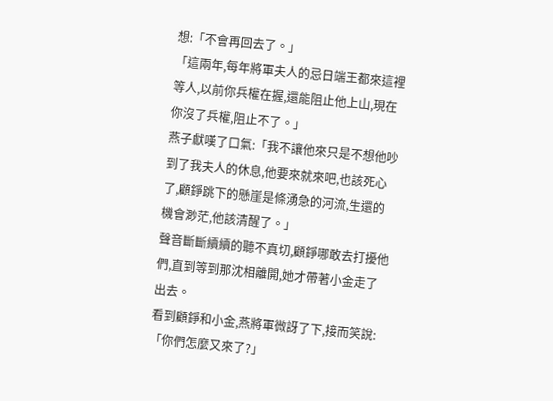想:「不會再回去了。」
「這兩年,每年將軍夫人的忌日端王都來這裡等人,以前你兵權在握,還能阻止他上山,現在你沒了兵權,阻止不了。」
燕子獻嘆了口氣:「我不讓他來只是不想他吵到了我夫人的休息,他要來就來吧,也該死心了,顧錚跳下的懸崖是條湧急的河流,生還的機會渺茫,他該清醒了。」
聲音斷斷續續的聽不真切,顧錚哪敢去打擾他們,直到等到那沈相離開,她才帶著小金走了出去。
看到顧錚和小金,燕將軍微訝了下,接而笑說:「你們怎麼又來了?」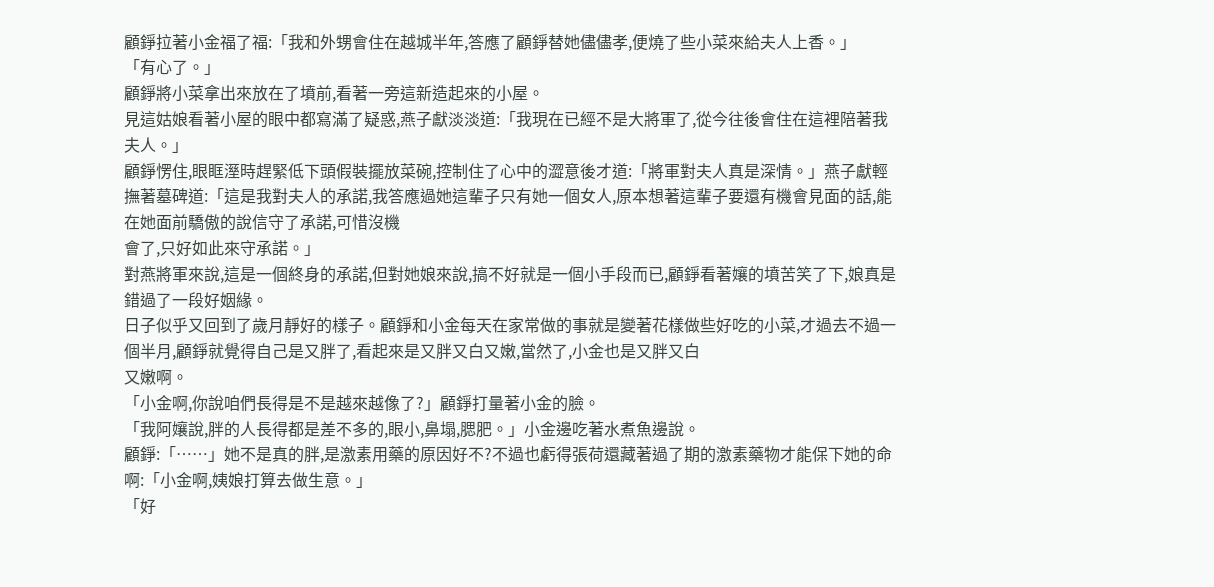顧錚拉著小金福了福:「我和外甥會住在越城半年,答應了顧錚替她儘儘孝,便燒了些小菜來給夫人上香。」
「有心了。」
顧錚將小菜拿出來放在了墳前,看著一旁這新造起來的小屋。
見這姑娘看著小屋的眼中都寫滿了疑惑,燕子獻淡淡道:「我現在已經不是大將軍了,從今往後會住在這裡陪著我夫人。」
顧錚愣住,眼眶溼時趕緊低下頭假裝擺放菜碗,控制住了心中的澀意後才道:「將軍對夫人真是深情。」燕子獻輕撫著墓碑道:「這是我對夫人的承諾,我答應過她這輩子只有她一個女人,原本想著這輩子要還有機會見面的話,能在她面前驕傲的說信守了承諾,可惜沒機
會了,只好如此來守承諾。」
對燕將軍來說,這是一個終身的承諾,但對她娘來說,搞不好就是一個小手段而已,顧錚看著孃的墳苦笑了下,娘真是錯過了一段好姻緣。
日子似乎又回到了歲月靜好的樣子。顧錚和小金每天在家常做的事就是變著花樣做些好吃的小菜,才過去不過一個半月,顧錚就覺得自己是又胖了,看起來是又胖又白又嫩,當然了,小金也是又胖又白
又嫩啊。
「小金啊,你說咱們長得是不是越來越像了?」顧錚打量著小金的臉。
「我阿孃說,胖的人長得都是差不多的,眼小,鼻塌,腮肥。」小金邊吃著水煮魚邊說。
顧錚:「……」她不是真的胖,是激素用藥的原因好不?不過也虧得張荷還藏著過了期的激素藥物才能保下她的命啊:「小金啊,姨娘打算去做生意。」
「好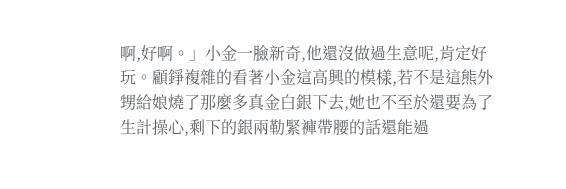啊,好啊。」小金一臉新奇,他還沒做過生意呢,肯定好玩。顧錚複雜的看著小金這高興的模樣,若不是這熊外甥給娘燒了那麼多真金白銀下去,她也不至於還要為了生計操心,剩下的銀兩勒緊褲帶腰的話還能過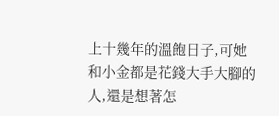上十幾年的溫飽日子,可她和小金都是花錢大手大腳的人,還是想著怎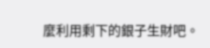麼利用剩下的銀子生財吧。